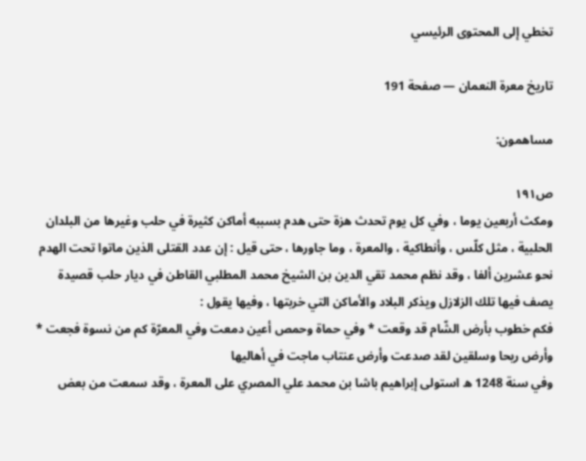تخطي إلى المحتوى الرئيسي

تاريخ معرة النعمان — صفحة 191

مساهمون:

ص١٩١
ومكث أربعين يوما ، وفي كل يوم تحدث هزة حتى هدم بسببه أماكن كثيرة في حلب وغيرها من البلدان الحلبية ، مثل كلّس ، وأنطاكية ، والمعرة ، وما جاورها ، حتى قيل : إن عدد القتلى الذين ماتوا تحت الهدم نحو عشرين ألفا ، وقد نظم محمد تقي الدين بن الشيخ محمد المطلبي القاطن في ديار حلب قصيدة يصف فيها تلك الزلازل ويذكر البلاد والأماكن التي خربتها ، وفيها يقول :
فكم خطوب بأرض الشّام قد وقعت * وفي حماة وحمص أعين دمعت وفي المعرّة كم من نسوة فجعت * وأرض ريحا وسلقين لقد صدعت وأرض عنتاب ماجت في أهاليها
وفي سنة 1248 ه استولى إبراهيم باشا بن محمد علي المصري على المعرة ، وقد سمعت من بعض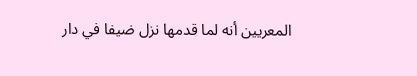المعريين أنه لما قدمها نزل ضيفا في دار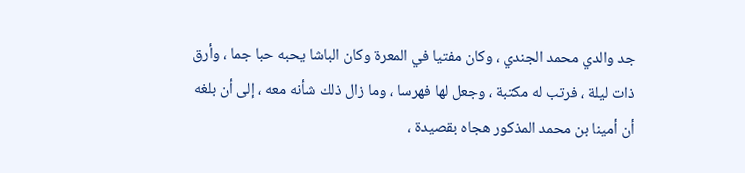جد والدي محمد الجندي ، وكان مفتيا في المعرة وكان الباشا يحبه حبا جما ، وأرق ذات ليلة ، فرتب له مكتبة ، وجعل لها فهرسا ، وما زال ذلك شأنه معه ، إلى أن بلغه أن أمينا بن محمد المذكور هجاه بقصيدة ،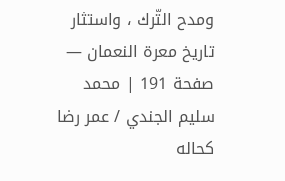ومدح التّرك ، واستثار
تاريخ معرة النعمان — صفحة 191 | محمد سليم الجندي / عمر رضا كحاله